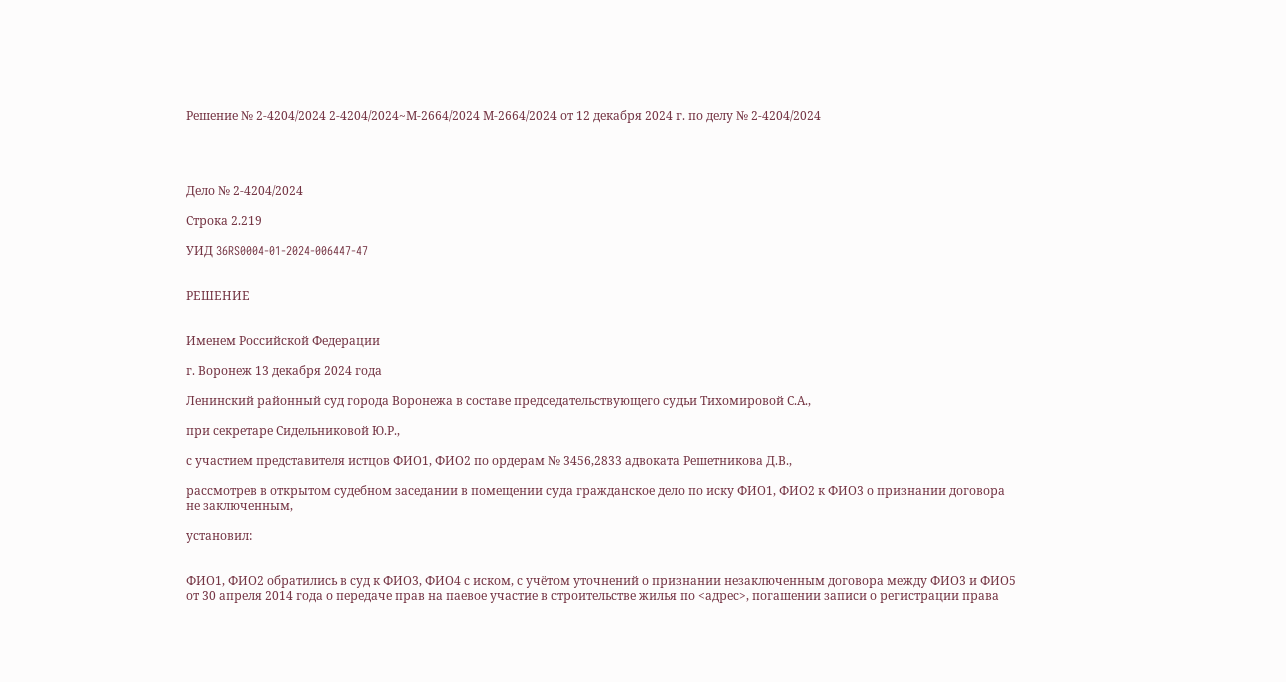Решение № 2-4204/2024 2-4204/2024~М-2664/2024 М-2664/2024 от 12 декабря 2024 г. по делу № 2-4204/2024




Дело № 2-4204/2024

Строка 2.219

УИД 36RS0004-01-2024-006447-47


РЕШЕНИЕ


Именем Российской Федерации

г. Воронеж 13 декабря 2024 года

Ленинский районный суд города Воронежа в составе председательствующего судьи Тихомировой С.А.,

при секретаре Сидельниковой Ю.Р.,

с участием представителя истцов ФИО1, ФИО2 по ордерам № 3456,2833 адвоката Решетникова Д.В.,

рассмотрев в открытом судебном заседании в помещении суда гражданское дело по иску ФИО1, ФИО2 к ФИО3 о признании договора не заключенным,

установил:


ФИО1, ФИО2 обратились в суд к ФИО3, ФИО4 с иском, с учётом уточнений о признании незаключенным договора между ФИО3 и ФИО5 от 30 апреля 2014 года о передаче прав на паевое участие в строительстве жилья по <адрес>, погашении записи о регистрации права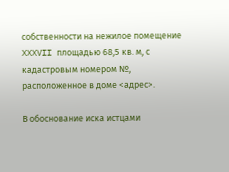собственности на нежилое помещение XXXVII площадью 68,5 кв. м, с кадастровым номером №, расположенное в доме <адрес>.

В обоснование иска истцами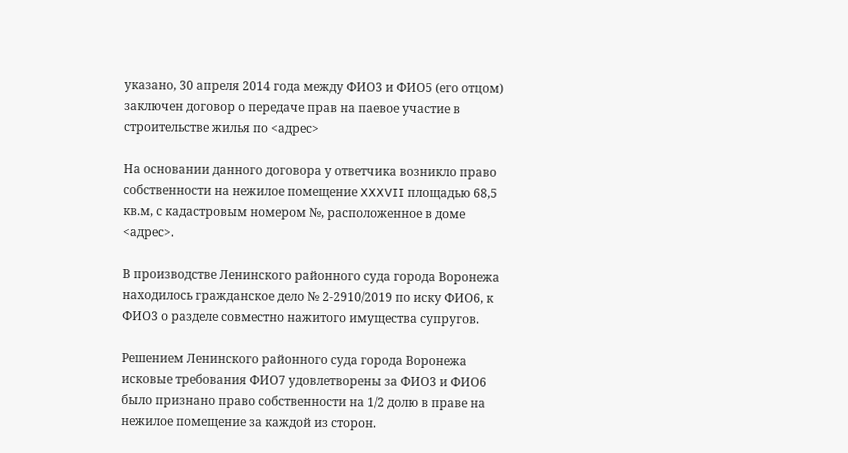указано, 30 апреля 2014 года между ФИО3 и ФИО5 (его отцом) заключен договор о передаче прав на паевое участие в строительстве жилья по <адрес>

На основании данного договора у ответчика возникло право собственности на нежилое помещение XXXVII площадью 68,5 кв.м, с кадастровым номером №, расположенное в доме <адрес>.

В производстве Ленинского районного суда города Воронежа находилось гражданское дело № 2-2910/2019 по иску ФИО6, к ФИО3 о разделе совместно нажитого имущества супругов.

Решением Ленинского районного суда города Воронежа исковые требования ФИО7 удовлетворены за ФИО3 и ФИО6 было признано право собственности на 1/2 долю в праве на нежилое помещение за каждой из сторон.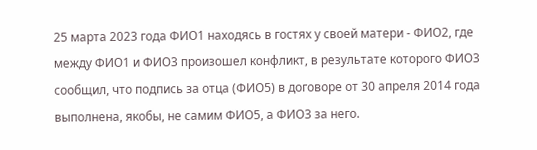25 марта 2023 года ФИО1 находясь в гостях у своей матери - ФИО2, где между ФИО1 и ФИО3 произошел конфликт, в результате которого ФИО3 сообщил, что подпись за отца (ФИО5) в договоре от 30 апреля 2014 года выполнена, якобы, не самим ФИО5, а ФИО3 за него.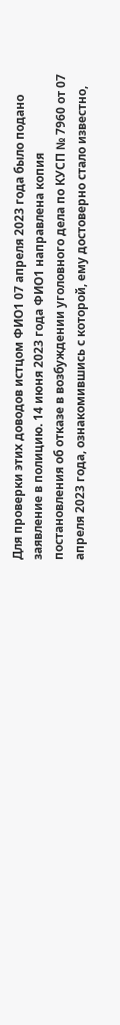Для проверки этих доводов истцом ФИО1 07 апреля 2023 года было подано заявление в полицию. 14 июня 2023 года ФИО1 направлена копия постановления об отказе в возбуждении уголовного дела по КУСП № 7960 от 07 апреля 2023 года, ознакомившись с которой, ему достоверно стало известно,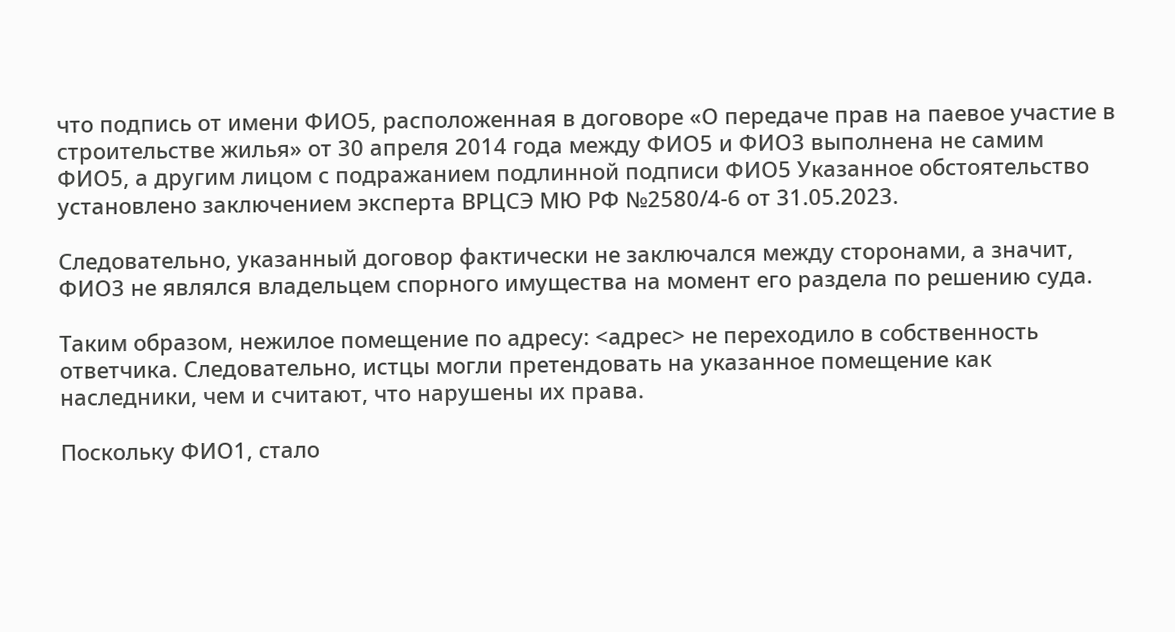что подпись от имени ФИО5, расположенная в договоре «О передаче прав на паевое участие в строительстве жилья» от 30 апреля 2014 года между ФИО5 и ФИО3 выполнена не самим ФИО5, а другим лицом с подражанием подлинной подписи ФИО5 Указанное обстоятельство установлено заключением эксперта ВРЦСЭ МЮ РФ №2580/4-6 от 31.05.2023.

Следовательно, указанный договор фактически не заключался между сторонами, а значит, ФИО3 не являлся владельцем спорного имущества на момент его раздела по решению суда.

Таким образом, нежилое помещение по адресу: <адрес> не переходило в собственность ответчика. Следовательно, истцы могли претендовать на указанное помещение как наследники, чем и считают, что нарушены их права.

Поскольку ФИО1, стало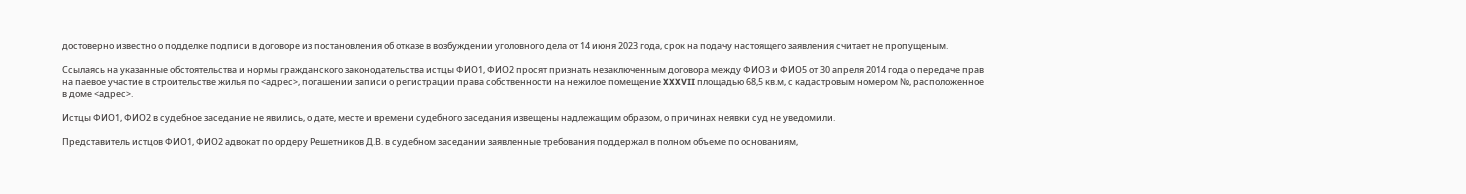достоверно известно о подделке подписи в договоре из постановления об отказе в возбуждении уголовного дела от 14 июня 2023 года, срок на подачу настоящего заявления считает не пропущеным.

Ссылаясь на указанные обстоятельства и нормы гражданского законодательства истцы ФИО1, ФИО2 просят признать незаключенным договора между ФИО3 и ФИО5 от 30 апреля 2014 года о передаче прав на паевое участие в строительстве жилья по <адрес>, погашении записи о регистрации права собственности на нежилое помещение XXXVII площадью 68,5 кв.м, с кадастровым номером №, расположенное в доме <адрес>.

Истцы ФИО1, ФИО2 в судебное заседание не явились, о дате, месте и времени судебного заседания извещены надлежащим образом, о причинах неявки суд не уведомили.

Представитель истцов ФИО1, ФИО2 адвокат по ордеру Решетников Д.В. в судебном заседании заявленные требования поддержал в полном объеме по основаниям,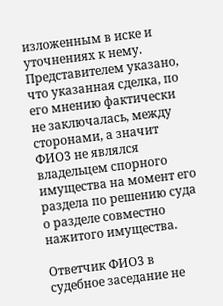изложенным в иске и уточнениях к нему. Представителем указано, что указанная сделка, по его мнению фактически не заключалась, между сторонами, а значит ФИО3 не являлся владельцем спорного имущества на момент его раздела по решению суда о разделе совместно нажитого имущества.

Ответчик ФИО3 в судебное заседание не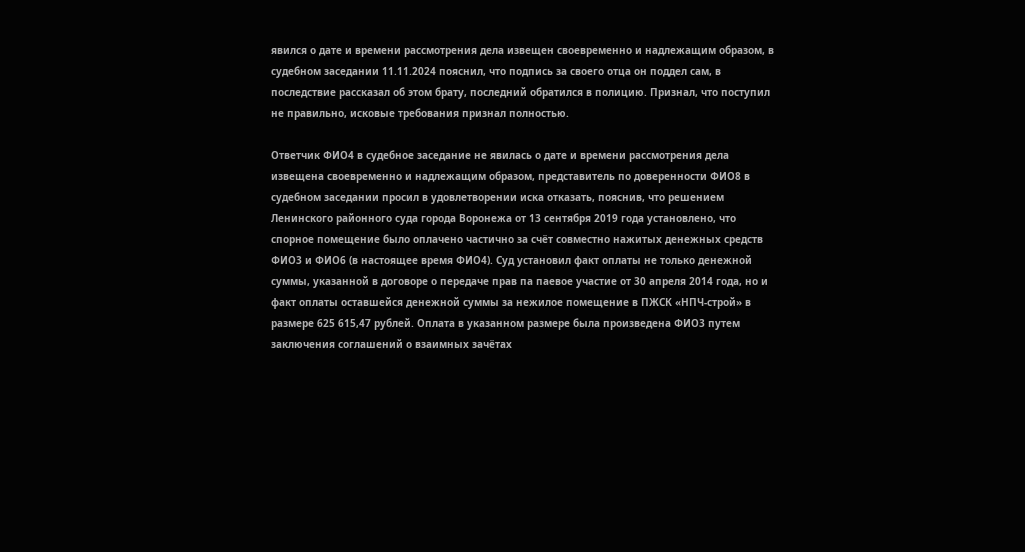явился о дате и времени рассмотрения дела извещен своевременно и надлежащим образом, в судебном заседании 11.11.2024 пояснил, что подпись за своего отца он поддел сам, в последствие рассказал об этом брату, последний обратился в полицию. Признал, что поступил не правильно, исковые требования признал полностью.

Ответчик ФИО4 в судебное заседание не явилась о дате и времени рассмотрения дела извещена своевременно и надлежащим образом, представитель по доверенности ФИО8 в судебном заседании просил в удовлетворении иска отказать, пояснив, что решением Ленинского районного суда города Воронежа от 13 сентября 2019 года установлено, что спорное помещение было оплачено частично за счёт совместно нажитых денежных средств ФИО3 и ФИО6 (в настоящее время ФИО4). Суд установил факт оплаты не только денежной суммы, указанной в договоре о передаче прав па паевое участие от 30 апреля 2014 года, но и факт оплаты оставшейся денежной суммы за нежилое помещение в ПЖСК «НПЧ-строй» в размере 625 615,47 рублей. Оплата в указанном размере была произведена ФИО3 путем заключения соглашений о взаимных зачётах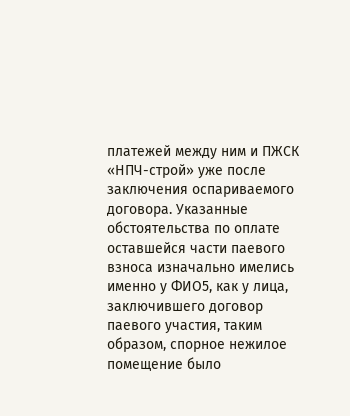платежей между ним и ПЖСК «НПЧ-строй» уже после заключения оспариваемого договора. Указанные обстоятельства по оплате оставшейся части паевого взноса изначально имелись именно у ФИО5, как у лица, заключившего договор паевого участия, таким образом, спорное нежилое помещение было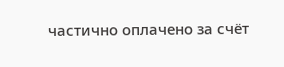частично оплачено за счёт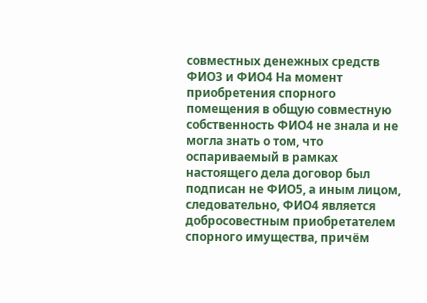совместных денежных средств ФИО3 и ФИО4 На момент приобретения спорного помещения в общую совместную собственность ФИО4 не знала и не могла знать о том, что оспариваемый в рамках настоящего дела договор был подписан не ФИО5, а иным лицом, следовательно, ФИО4 является добросовестным приобретателем спорного имущества, причём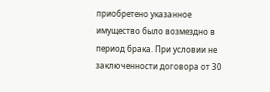приобретено указанное имущество было возмездно в период брака. При условии не заключенности договора от 30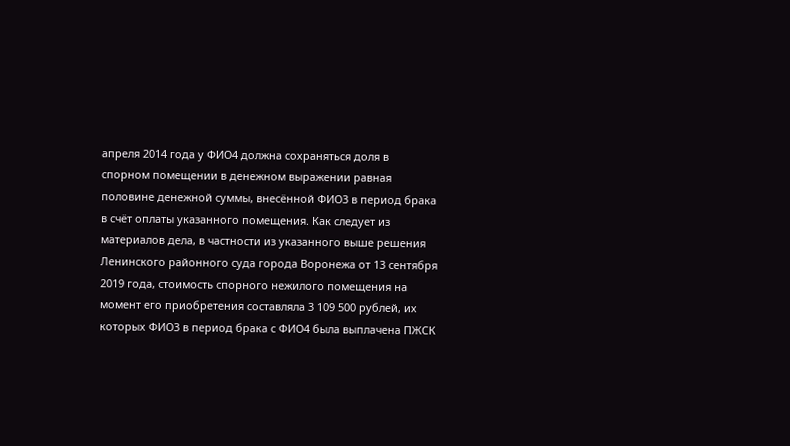апреля 2014 года у ФИО4 должна сохраняться доля в спорном помещении в денежном выражении равная половине денежной суммы, внесённой ФИО3 в период брака в счёт оплаты указанного помещения. Как следует из материалов дела, в частности из указанного выше решения Ленинского районного суда города Воронежа от 13 сентября 2019 года, стоимость спорного нежилого помещения на момент его приобретения составляла 3 109 500 рублей, их которых ФИО3 в период брака с ФИО4 была выплачена ПЖСК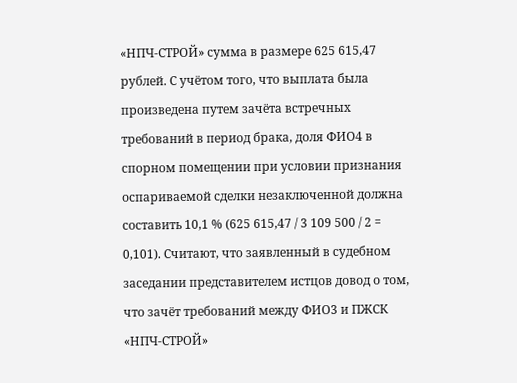«НПЧ-СТРОЙ» сумма в размере 625 615,47 рублей. С учётом того, что выплата была произведена путем зачёта встречных требований в период брака, доля ФИО4 в спорном помещении при условии признания оспариваемой сделки незаключенной должна составить 10,1 % (625 615,47 / 3 109 500 / 2 = 0,101). Считают, что заявленный в судебном заседании представителем истцов довод о том, что зачёт требований между ФИО3 и ПЖСК «НПЧ-СТРОЙ»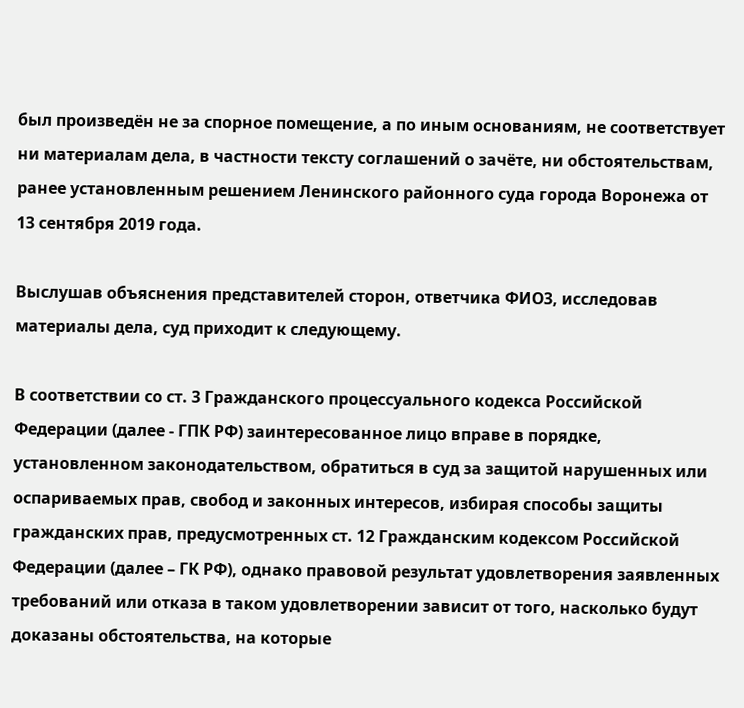был произведён не за спорное помещение, а по иным основаниям, не соответствует ни материалам дела, в частности тексту соглашений о зачёте, ни обстоятельствам, ранее установленным решением Ленинского районного суда города Воронежа от 13 сентября 2019 года.

Выслушав объяснения представителей сторон, ответчика ФИО3, исследовав материалы дела, суд приходит к следующему.

В соответствии со ст. 3 Гражданского процессуального кодекса Российской Федерации (далее - ГПК РФ) заинтересованное лицо вправе в порядке, установленном законодательством, обратиться в суд за защитой нарушенных или оспариваемых прав, свобод и законных интересов, избирая способы защиты гражданских прав, предусмотренных ст. 12 Гражданским кодексом Российской Федерации (далее – ГК РФ), однако правовой результат удовлетворения заявленных требований или отказа в таком удовлетворении зависит от того, насколько будут доказаны обстоятельства, на которые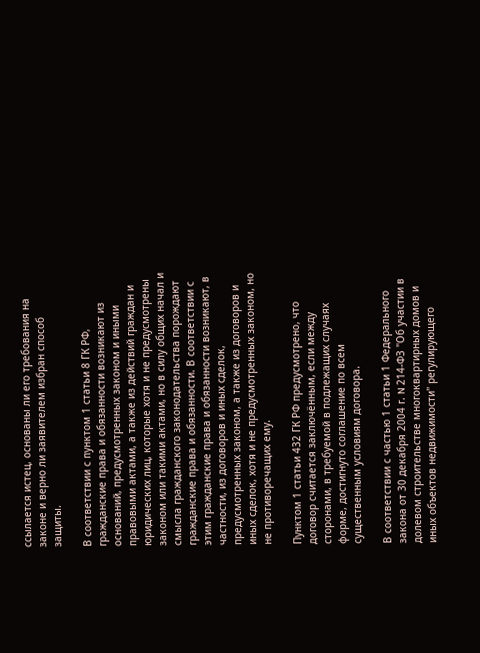ссылается истец, основаны ли его требования на законе и верно ли заявителем избран способ защиты.

В соответствии с пунктом 1 статьи 8 ГК РФ, гражданские права и обязанности возникают из оснований, предусмотренных законом и иными правовыми актами, а также из действий граждан и юридических лиц, которые хотя и не предусмотрены законом или такими актами, но в силу общих начал и смысла гражданского законодательства порождают гражданские права и обязанности. В соответствии с этим гражданские права и обязанности возникают, в частности, из договоров и иных сделок, предусмотренных законом, а также из договоров и иных сделок, хотя и не предусмотренных законом, но не противоречащих ему.

Пунктом 1 статьи 432 ГК РФ предусмотрено, что договор считается заключённым, если между сторонами, в требуемой в подлежащих случаях форме, достигнуто соглашение по всем существенным условиям договора.

В соответствии с частью 1 статьи 1 Федерального закона от 30 декабря 2004 г. N 214-ФЗ "Об участии в долевом строительстве многоквартирных домов и иных объектов недвижимости" регулирующего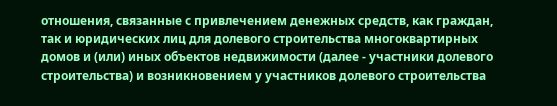отношения, связанные с привлечением денежных средств, как граждан, так и юридических лиц для долевого строительства многоквартирных домов и (или) иных объектов недвижимости (далее - участники долевого строительства) и возникновением у участников долевого строительства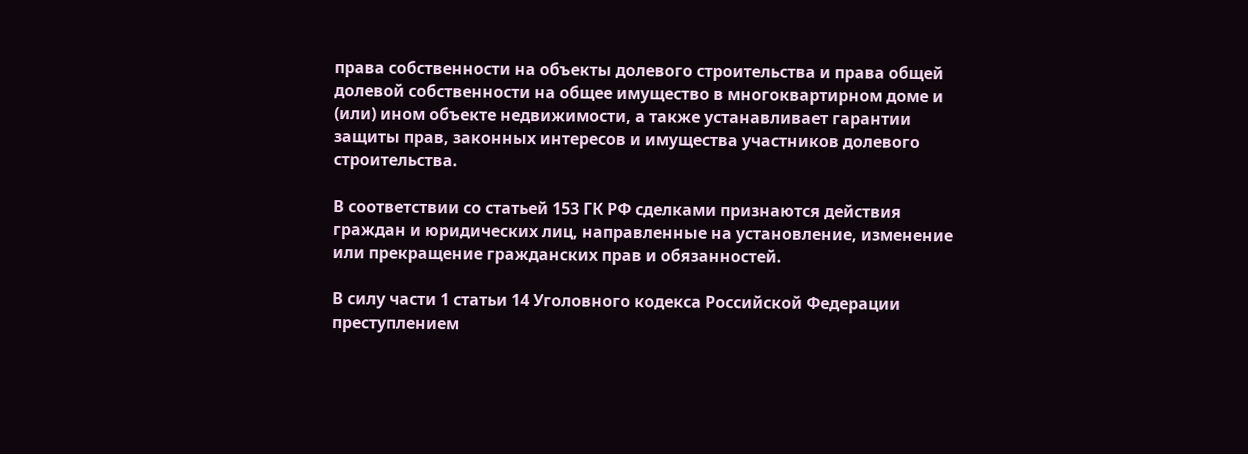права собственности на объекты долевого строительства и права общей долевой собственности на общее имущество в многоквартирном доме и (или) ином объекте недвижимости, а также устанавливает гарантии защиты прав, законных интересов и имущества участников долевого строительства.

В соответствии со статьей 153 ГК РФ сделками признаются действия граждан и юридических лиц, направленные на установление, изменение или прекращение гражданских прав и обязанностей.

В силу части 1 статьи 14 Уголовного кодекса Российской Федерации преступлением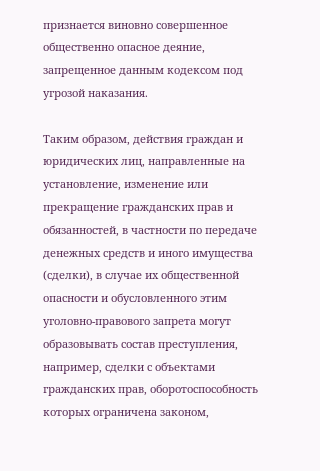признается виновно совершенное общественно опасное деяние, запрещенное данным кодексом под угрозой наказания.

Таким образом, действия граждан и юридических лиц, направленные на установление, изменение или прекращение гражданских прав и обязанностей, в частности по передаче денежных средств и иного имущества (сделки), в случае их общественной опасности и обусловленного этим уголовно-правового запрета могут образовывать состав преступления, например, сделки с объектами гражданских прав, оборотоспособность которых ограничена законом,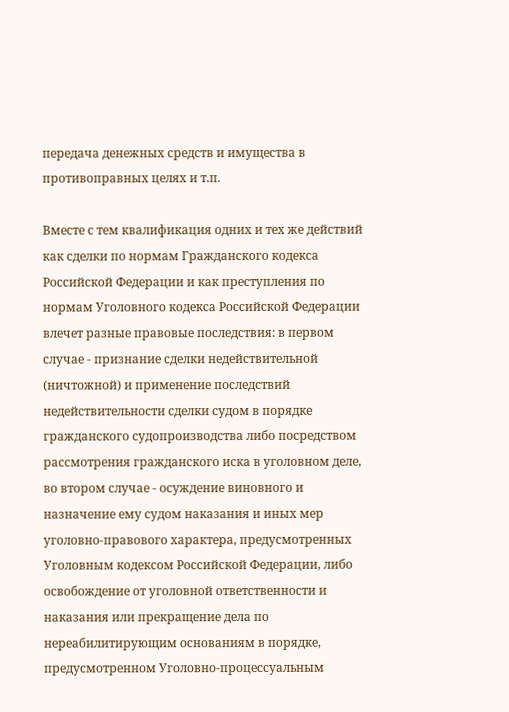передача денежных средств и имущества в противоправных целях и т.п.

Вместе с тем квалификация одних и тех же действий как сделки по нормам Гражданского кодекса Российской Федерации и как преступления по нормам Уголовного кодекса Российской Федерации влечет разные правовые последствия: в первом случае - признание сделки недействительной (ничтожной) и применение последствий недействительности сделки судом в порядке гражданского судопроизводства либо посредством рассмотрения гражданского иска в уголовном деле, во втором случае - осуждение виновного и назначение ему судом наказания и иных мер уголовно-правового характера, предусмотренных Уголовным кодексом Российской Федерации, либо освобождение от уголовной ответственности и наказания или прекращение дела по нереабилитирующим основаниям в порядке, предусмотренном Уголовно-процессуальным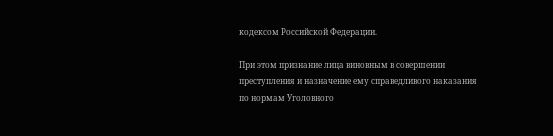кодексом Российской Федерации.

При этом признание лица виновным в совершении преступления и назначение ему справедливого наказания по нормам Уголовного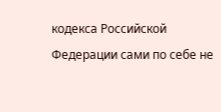кодекса Российской Федерации сами по себе не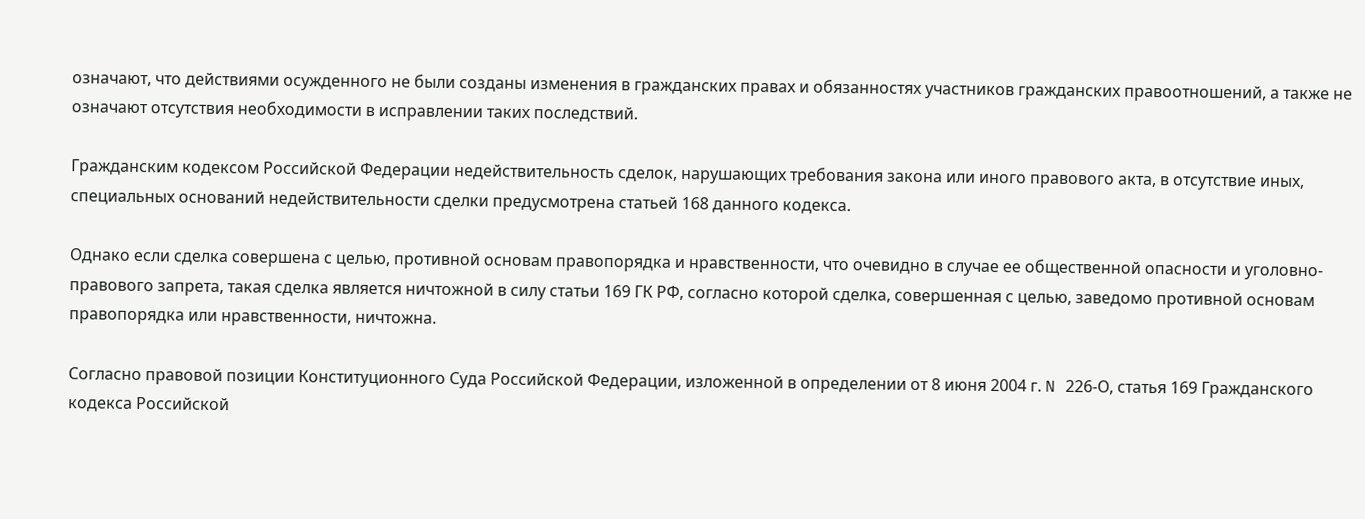означают, что действиями осужденного не были созданы изменения в гражданских правах и обязанностях участников гражданских правоотношений, а также не означают отсутствия необходимости в исправлении таких последствий.

Гражданским кодексом Российской Федерации недействительность сделок, нарушающих требования закона или иного правового акта, в отсутствие иных, специальных оснований недействительности сделки предусмотрена статьей 168 данного кодекса.

Однако если сделка совершена с целью, противной основам правопорядка и нравственности, что очевидно в случае ее общественной опасности и уголовно-правового запрета, такая сделка является ничтожной в силу статьи 169 ГК РФ, согласно которой сделка, совершенная с целью, заведомо противной основам правопорядка или нравственности, ничтожна.

Согласно правовой позиции Конституционного Суда Российской Федерации, изложенной в определении от 8 июня 2004 г. N 226-О, статья 169 Гражданского кодекса Российской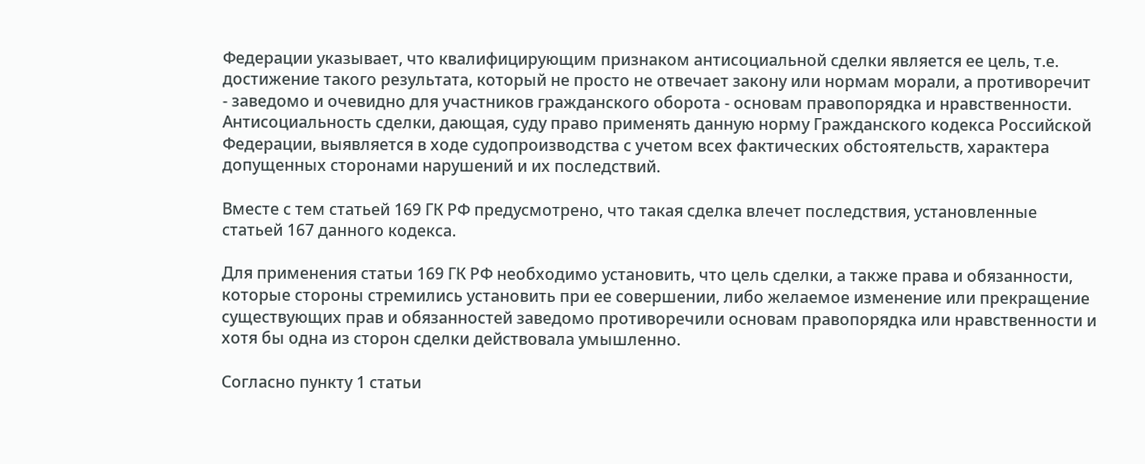Федерации указывает, что квалифицирующим признаком антисоциальной сделки является ее цель, т.е. достижение такого результата, который не просто не отвечает закону или нормам морали, а противоречит - заведомо и очевидно для участников гражданского оборота - основам правопорядка и нравственности. Антисоциальность сделки, дающая, суду право применять данную норму Гражданского кодекса Российской Федерации, выявляется в ходе судопроизводства с учетом всех фактических обстоятельств, характера допущенных сторонами нарушений и их последствий.

Вместе с тем статьей 169 ГК РФ предусмотрено, что такая сделка влечет последствия, установленные статьей 167 данного кодекса.

Для применения статьи 169 ГК РФ необходимо установить, что цель сделки, а также права и обязанности, которые стороны стремились установить при ее совершении, либо желаемое изменение или прекращение существующих прав и обязанностей заведомо противоречили основам правопорядка или нравственности и хотя бы одна из сторон сделки действовала умышленно.

Согласно пункту 1 статьи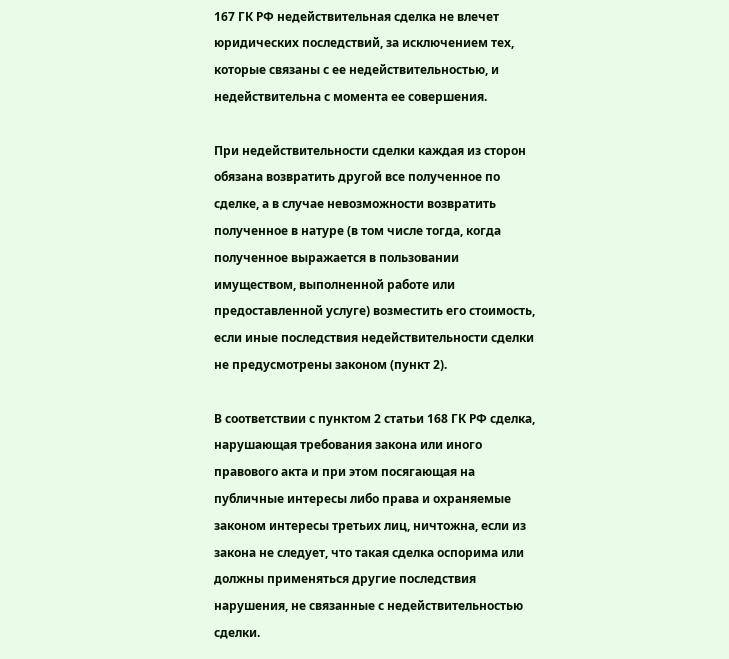167 ГК РФ недействительная сделка не влечет юридических последствий, за исключением тех, которые связаны с ее недействительностью, и недействительна с момента ее совершения.

При недействительности сделки каждая из сторон обязана возвратить другой все полученное по сделке, а в случае невозможности возвратить полученное в натуре (в том числе тогда, когда полученное выражается в пользовании имуществом, выполненной работе или предоставленной услуге) возместить его стоимость, если иные последствия недействительности сделки не предусмотрены законом (пункт 2).

В соответствии с пунктом 2 статьи 168 ГК РФ сделка, нарушающая требования закона или иного правового акта и при этом посягающая на публичные интересы либо права и охраняемые законом интересы третьих лиц, ничтожна, если из закона не следует, что такая сделка оспорима или должны применяться другие последствия нарушения, не связанные с недействительностью сделки.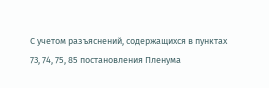С учетом разъяснений, содержащихся в пунктах 73, 74, 75, 85 постановления Пленума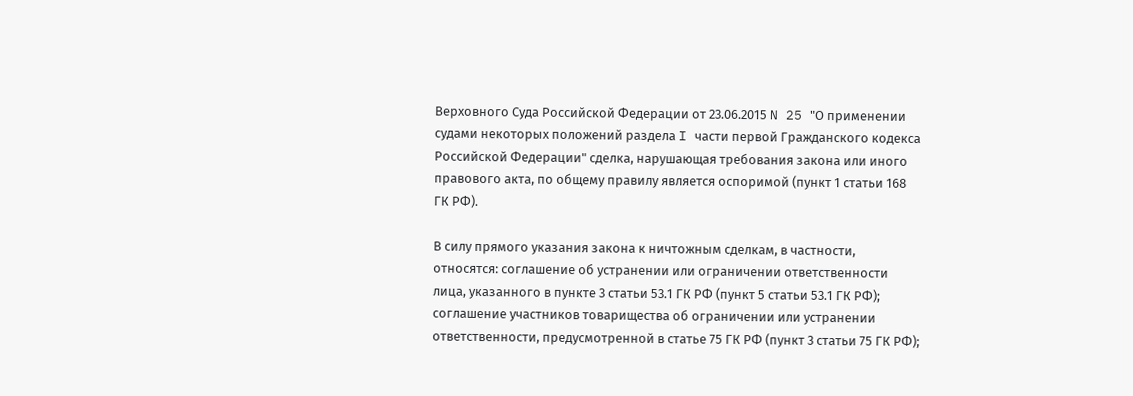Верховного Суда Российской Федерации от 23.06.2015 N 25 "О применении судами некоторых положений раздела I части первой Гражданского кодекса Российской Федерации" сделка, нарушающая требования закона или иного правового акта, по общему правилу является оспоримой (пункт 1 статьи 168 ГК РФ).

В силу прямого указания закона к ничтожным сделкам, в частности, относятся: соглашение об устранении или ограничении ответственности лица, указанного в пункте 3 статьи 53.1 ГК РФ (пункт 5 статьи 53.1 ГК РФ); соглашение участников товарищества об ограничении или устранении ответственности, предусмотренной в статье 75 ГК РФ (пункт 3 статьи 75 ГК РФ);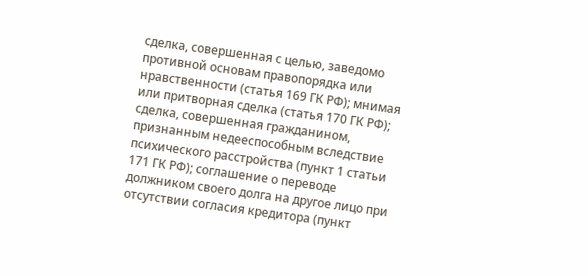сделка, совершенная с целью, заведомо противной основам правопорядка или нравственности (статья 169 ГК РФ); мнимая или притворная сделка (статья 170 ГК РФ); сделка, совершенная гражданином, признанным недееспособным вследствие психического расстройства (пункт 1 статьи 171 ГК РФ); соглашение о переводе должником своего долга на другое лицо при отсутствии согласия кредитора (пункт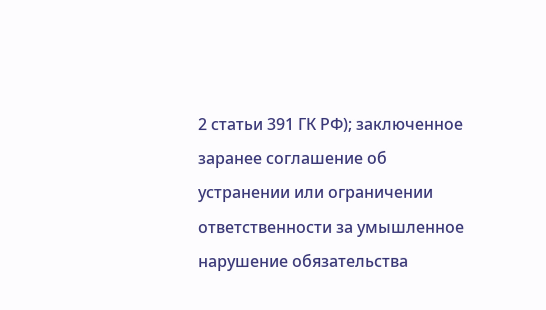2 статьи 391 ГК РФ); заключенное заранее соглашение об устранении или ограничении ответственности за умышленное нарушение обязательства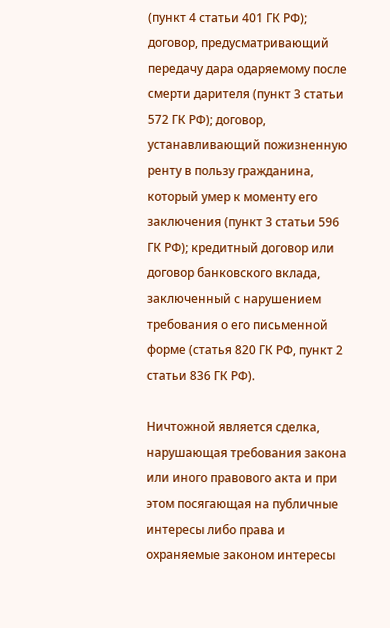(пункт 4 статьи 401 ГК РФ); договор, предусматривающий передачу дара одаряемому после смерти дарителя (пункт 3 статьи 572 ГК РФ); договор, устанавливающий пожизненную ренту в пользу гражданина, который умер к моменту его заключения (пункт 3 статьи 596 ГК РФ); кредитный договор или договор банковского вклада, заключенный с нарушением требования о его письменной форме (статья 820 ГК РФ, пункт 2 статьи 836 ГК РФ).

Ничтожной является сделка, нарушающая требования закона или иного правового акта и при этом посягающая на публичные интересы либо права и охраняемые законом интересы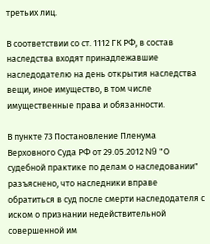третьих лиц.

В соответствии со ст. 1112 ГК РФ, в состав наследства входят принадлежавшие наследодателю на день открытия наследства вещи, иное имущество, в том числе имущественные права и обязанности.

В пункте 73 Постановление Пленума Верховного Суда РФ от 29.05.2012 N9 "О судебной практике по делам о наследовании" разъяснено, что наследники вправе обратиться в суд после смерти наследодателя с иском о признании недействительной совершенной им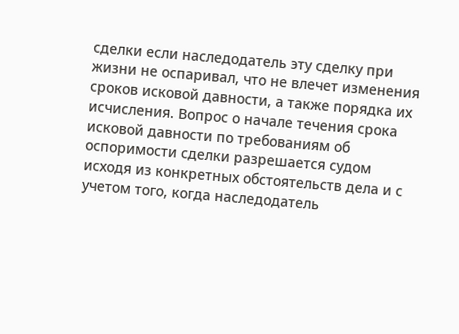сделки если наследодатель эту сделку при жизни не оспаривал, что не влечет изменения сроков исковой давности, а также порядка их исчисления. Вопрос о начале течения срока исковой давности по требованиям об оспоримости сделки разрешается судом исходя из конкретных обстоятельств дела и с учетом того, когда наследодатель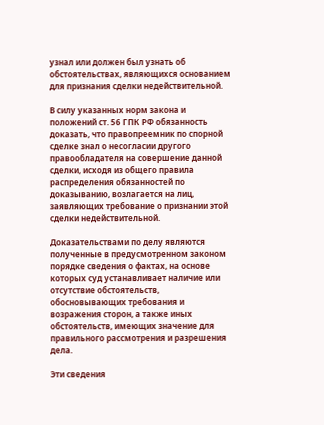узнал или должен был узнать об обстоятельствах, являющихся основанием для признания сделки недействительной.

В силу указанных норм закона и положений ст. 56 ГПК РФ обязанность доказать, что правопреемник по спорной сделке знал о несогласии другого правообладателя на совершение данной сделки, исходя из общего правила распределения обязанностей по доказыванию, возлагается на лиц, заявляющих требование о признании этой сделки недействительной.

Доказательствами по делу являются полученные в предусмотренном законом порядке сведения о фактах, на основе которых суд устанавливает наличие или отсутствие обстоятельств, обосновывающих требования и возражения сторон, а также иных обстоятельств, имеющих значение для правильного рассмотрения и разрешения дела.

Эти сведения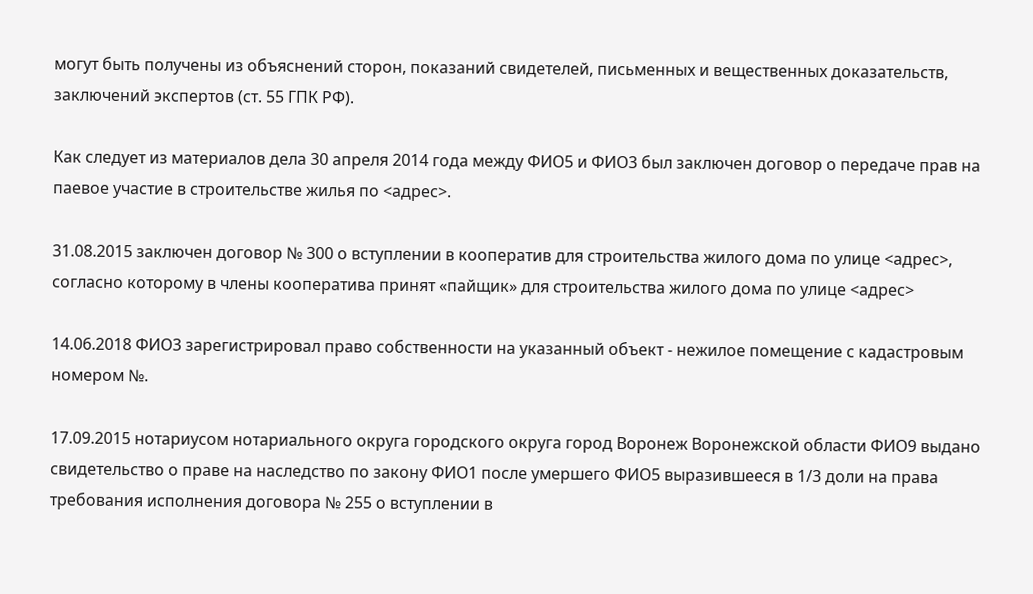могут быть получены из объяснений сторон, показаний свидетелей, письменных и вещественных доказательств, заключений экспертов (ст. 55 ГПК РФ).

Как следует из материалов дела 30 апреля 2014 года между ФИО5 и ФИО3 был заключен договор о передаче прав на паевое участие в строительстве жилья по <адрес>.

31.08.2015 заключен договор № 300 о вступлении в кооператив для строительства жилого дома по улице <адрес>, согласно которому в члены кооператива принят «пайщик» для строительства жилого дома по улице <адрес>

14.06.2018 ФИО3 зарегистрировал право собственности на указанный объект - нежилое помещение с кадастровым номером №.

17.09.2015 нотариусом нотариального округа городского округа город Воронеж Воронежской области ФИО9 выдано свидетельство о праве на наследство по закону ФИО1 после умершего ФИО5 выразившееся в 1/3 доли на права требования исполнения договора № 255 о вступлении в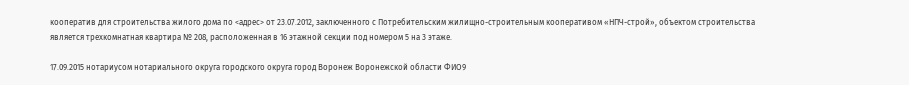кооператив для строительства жилого дома по <адрес> от 23.07.2012, заключенного с Потребительским жилищно-строительным кооперативом «НПЧ-строй», объектом строительства является трехкомнатная квартира № 208, расположенная в 16 этажной секции под номером 5 на 3 этаже.

17.09.2015 нотариусом нотариального округа городского округа город Воронеж Воронежской области ФИО9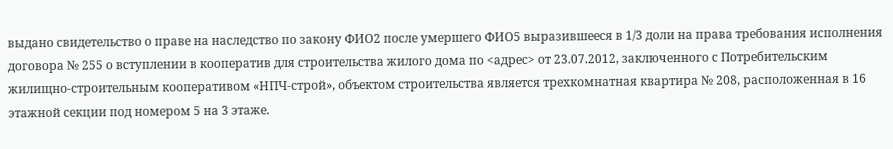выдано свидетельство о праве на наследство по закону ФИО2 после умершего ФИО5 выразившееся в 1/3 доли на права требования исполнения договора № 255 о вступлении в кооператив для строительства жилого дома по <адрес> от 23.07.2012, заключенного с Потребительским жилищно-строительным кооперативом «НПЧ-строй», объектом строительства является трехкомнатная квартира № 208, расположенная в 16 этажной секции под номером 5 на 3 этаже.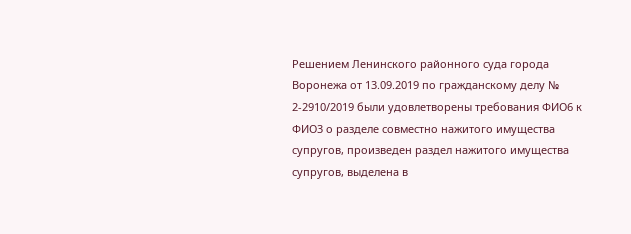Решением Ленинского районного суда города Воронежа от 13.09.2019 по гражданскому делу № 2-2910/2019 были удовлетворены требования ФИО6 к ФИО3 о разделе совместно нажитого имущества супругов, произведен раздел нажитого имущества супругов, выделена в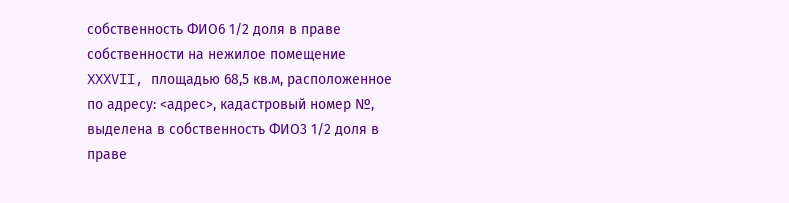собственность ФИО6 1/2 доля в праве собственности на нежилое помещение XXXVII, площадью 68,5 кв.м, расположенное по адресу: <адрес>, кадастровый номер №, выделена в собственность ФИО3 1/2 доля в праве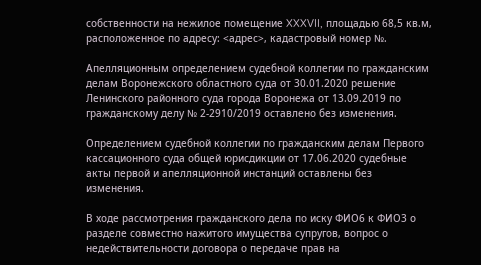собственности на нежилое помещение XXXVII, площадью 68,5 кв.м, расположенное по адресу: <адрес>, кадастровый номер №.

Апелляционным определением судебной коллегии по гражданским делам Воронежского областного суда от 30.01.2020 решение Ленинского районного суда города Воронежа от 13.09.2019 по гражданскому делу № 2-2910/2019 оставлено без изменения.

Определением судебной коллегии по гражданским делам Первого кассационного суда общей юрисдикции от 17.06.2020 судебные акты первой и апелляционной инстанций оставлены без изменения.

В ходе рассмотрения гражданского дела по иску ФИО6 к ФИО3 о разделе совместно нажитого имущества супругов, вопрос о недействительности договора о передаче прав на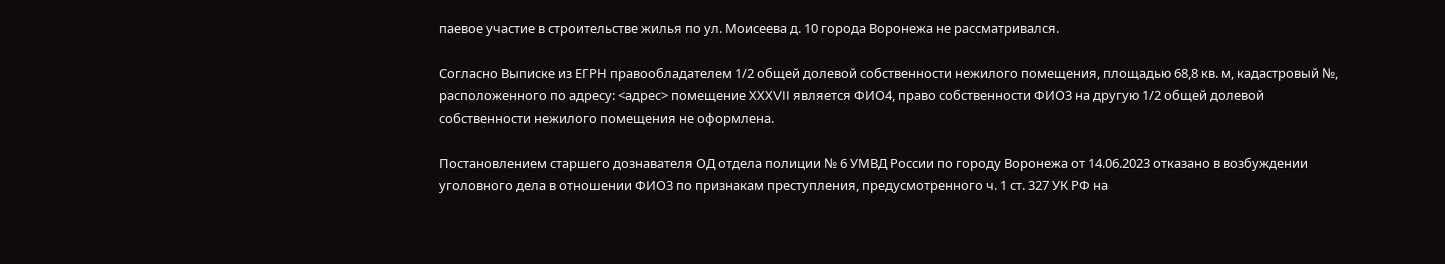паевое участие в строительстве жилья по ул. Моисеева д. 10 города Воронежа не рассматривался.

Согласно Выписке из ЕГРН правообладателем 1/2 общей долевой собственности нежилого помещения, площадью 68,8 кв. м, кадастровый №, расположенного по адресу: <адрес> помещение ХХХVII является ФИО4, право собственности ФИО3 на другую 1/2 общей долевой собственности нежилого помещения не оформлена.

Постановлением старшего дознавателя ОД отдела полиции № 6 УМВД России по городу Воронежа от 14.06.2023 отказано в возбуждении уголовного дела в отношении ФИО3 по признакам преступления, предусмотренного ч. 1 ст. 327 УК РФ на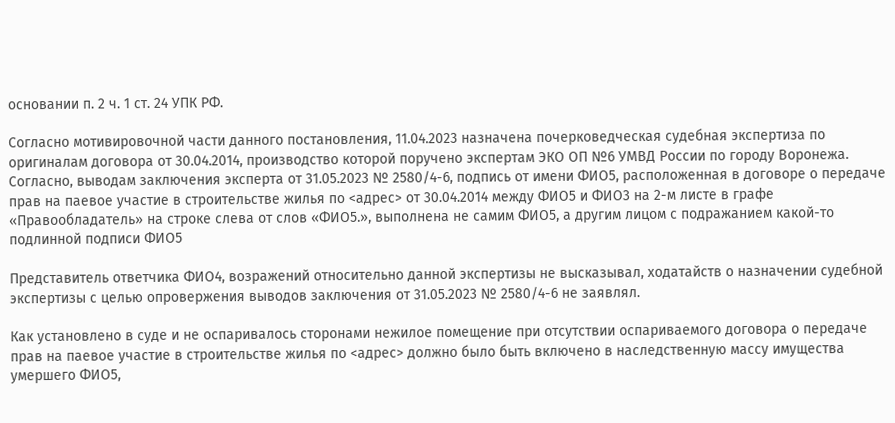основании п. 2 ч. 1 ст. 24 УПК РФ.

Согласно мотивировочной части данного постановления, 11.04.2023 назначена почерковедческая судебная экспертиза по оригиналам договора от 30.04.2014, производство которой поручено экспертам ЭКО ОП №6 УМВД России по городу Воронежа. Согласно, выводам заключения эксперта от 31.05.2023 № 2580/4-6, подпись от имени ФИО5, расположенная в договоре о передаче прав на паевое участие в строительстве жилья по <адрес> от 30.04.2014 между ФИО5 и ФИО3 на 2-м листе в графе «Правообладатель» на строке слева от слов «ФИО5.», выполнена не самим ФИО5, а другим лицом с подражанием какой-то подлинной подписи ФИО5

Представитель ответчика ФИО4, возражений относительно данной экспертизы не высказывал, ходатайств о назначении судебной экспертизы с целью опровержения выводов заключения от 31.05.2023 № 2580/4-6 не заявлял.

Как установлено в суде и не оспаривалось сторонами нежилое помещение при отсутствии оспариваемого договора о передаче прав на паевое участие в строительстве жилья по <адрес> должно было быть включено в наследственную массу имущества умершего ФИО5,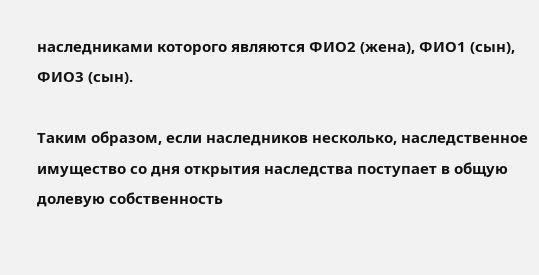наследниками которого являются ФИО2 (жена), ФИО1 (сын), ФИО3 (сын).

Таким образом, если наследников несколько, наследственное имущество со дня открытия наследства поступает в общую долевую собственность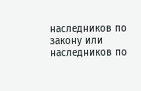наследников по закону или наследников по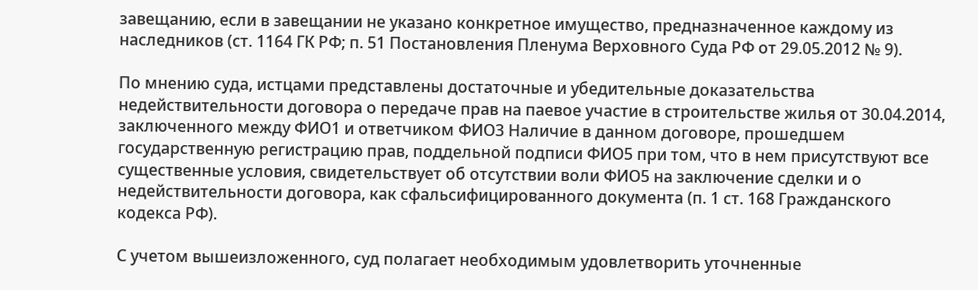завещанию, если в завещании не указано конкретное имущество, предназначенное каждому из наследников (ст. 1164 ГК РФ; п. 51 Постановления Пленума Верховного Суда РФ от 29.05.2012 № 9).

По мнению суда, истцами представлены достаточные и убедительные доказательства недействительности договора о передаче прав на паевое участие в строительстве жилья от 30.04.2014, заключенного между ФИО1 и ответчиком ФИО3 Наличие в данном договоре, прошедшем государственную регистрацию прав, поддельной подписи ФИО5 при том, что в нем присутствуют все существенные условия, свидетельствует об отсутствии воли ФИО5 на заключение сделки и о недействительности договора, как сфальсифицированного документа (п. 1 ст. 168 Гражданского кодекса РФ).

С учетом вышеизложенного, суд полагает необходимым удовлетворить уточненные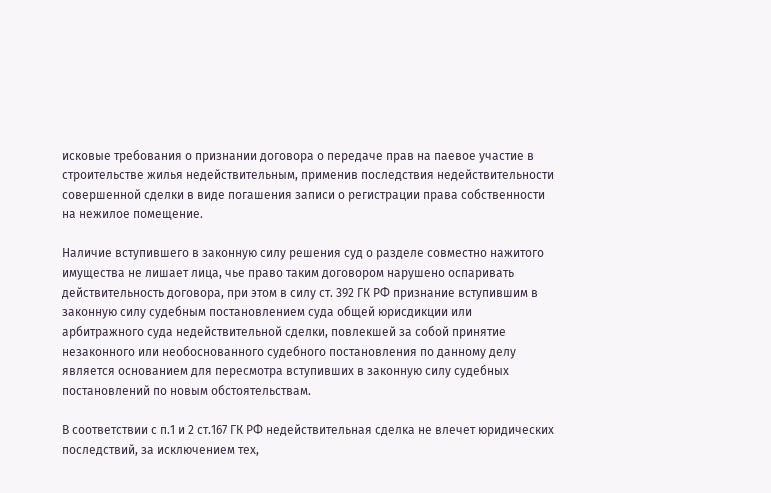исковые требования о признании договора о передаче прав на паевое участие в строительстве жилья недействительным, применив последствия недействительности совершенной сделки в виде погашения записи о регистрации права собственности на нежилое помещение.

Наличие вступившего в законную силу решения суд о разделе совместно нажитого имущества не лишает лица, чье право таким договором нарушено оспаривать действительность договора, при этом в силу ст. 392 ГК РФ признание вступившим в законную силу судебным постановлением суда общей юрисдикции или арбитражного суда недействительной сделки, повлекшей за собой принятие незаконного или необоснованного судебного постановления по данному делу является основанием для пересмотра вступивших в законную силу судебных постановлений по новым обстоятельствам.

В соответствии с п.1 и 2 ст.167 ГК РФ недействительная сделка не влечет юридических последствий, за исключением тех,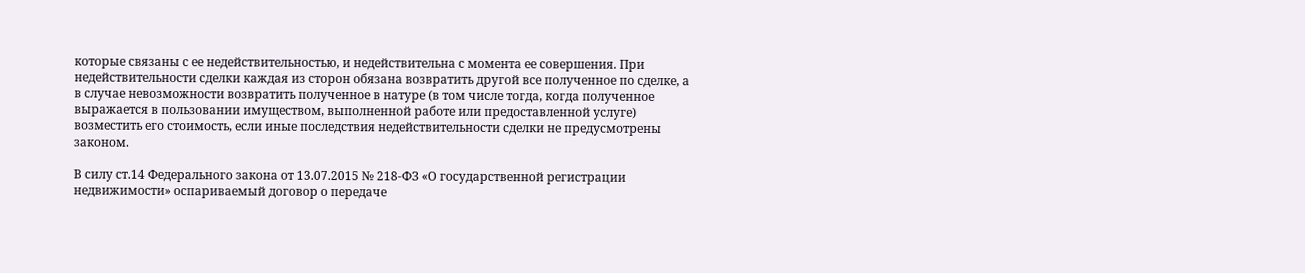которые связаны с ее недействительностью, и недействительна с момента ее совершения. При недействительности сделки каждая из сторон обязана возвратить другой все полученное по сделке, а в случае невозможности возвратить полученное в натуре (в том числе тогда, когда полученное выражается в пользовании имуществом, выполненной работе или предоставленной услуге) возместить его стоимость, если иные последствия недействительности сделки не предусмотрены законом.

В силу ст.14 Федерального закона от 13.07.2015 № 218-ФЗ «О государственной регистрации недвижимости» оспариваемый договор о передаче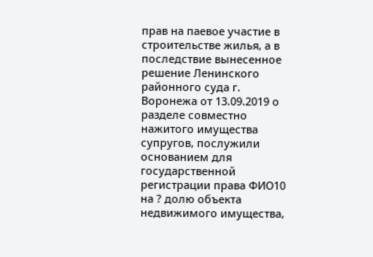прав на паевое участие в строительстве жилья, а в последствие вынесенное решение Ленинского районного суда г. Воронежа от 13.09.2019 о разделе совместно нажитого имущества супругов, послужили основанием для государственной регистрации права ФИО10 на ? долю объекта недвижимого имущества,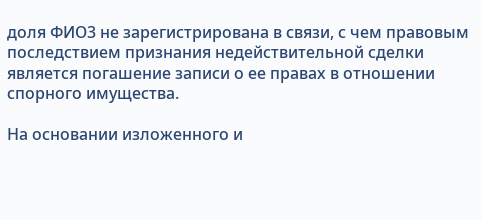доля ФИО3 не зарегистрирована в связи, с чем правовым последствием признания недействительной сделки является погашение записи о ее правах в отношении спорного имущества.

На основании изложенного и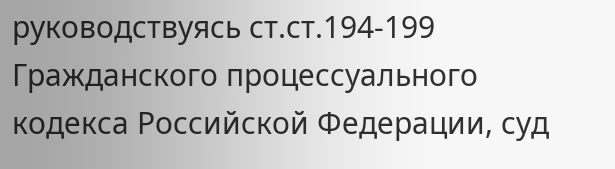руководствуясь ст.ст.194-199 Гражданского процессуального кодекса Российской Федерации, суд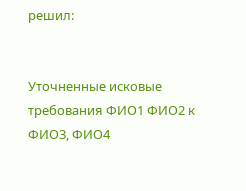решил:


Уточненные исковые требования ФИО1 ФИО2 к ФИО3, ФИО4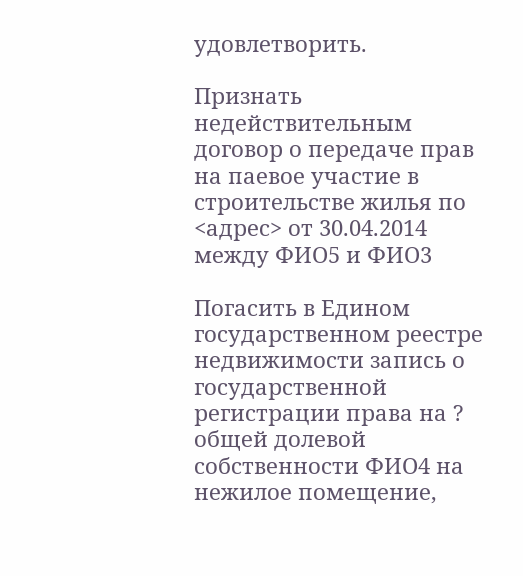удовлетворить.

Признать недействительным договор о передаче прав на паевое участие в строительстве жилья по <адрес> от 30.04.2014 между ФИО5 и ФИО3

Погасить в Едином государственном реестре недвижимости запись о государственной регистрации права на ? общей долевой собственности ФИО4 на нежилое помещение,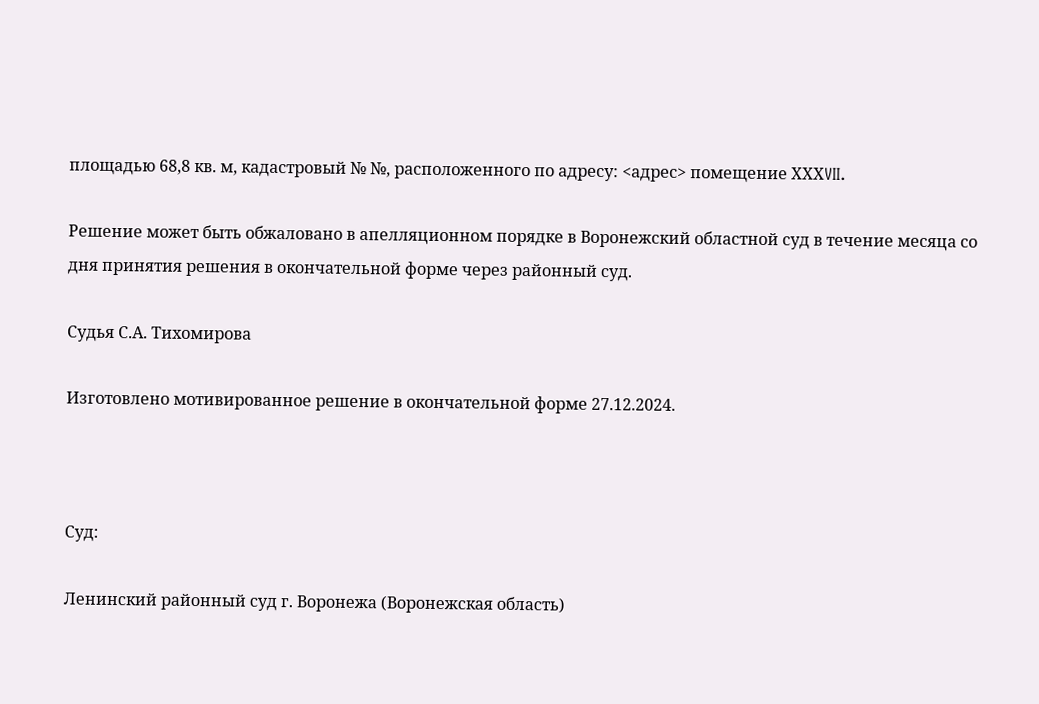площадью 68,8 кв. м, кадастровый № №, расположенного по адресу: <адрес> помещение ХХХVII.

Решение может быть обжаловано в апелляционном порядке в Воронежский областной суд в течение месяца со дня принятия решения в окончательной форме через районный суд.

Судья С.А. Тихомирова

Изготовлено мотивированное решение в окончательной форме 27.12.2024.



Суд:

Ленинский районный суд г. Воронежа (Воронежская область)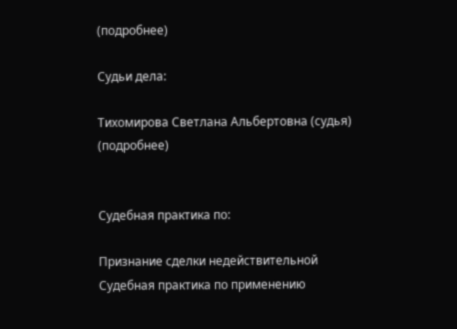(подробнее)

Судьи дела:

Тихомирова Светлана Альбертовна (судья) (подробнее)


Судебная практика по:

Признание сделки недействительной
Судебная практика по применению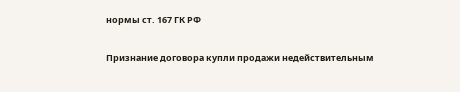нормы ст. 167 ГК РФ

Признание договора купли продажи недействительным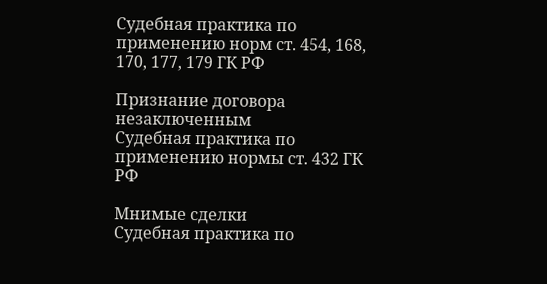Судебная практика по применению норм ст. 454, 168, 170, 177, 179 ГК РФ

Признание договора незаключенным
Судебная практика по применению нормы ст. 432 ГК РФ

Мнимые сделки
Судебная практика по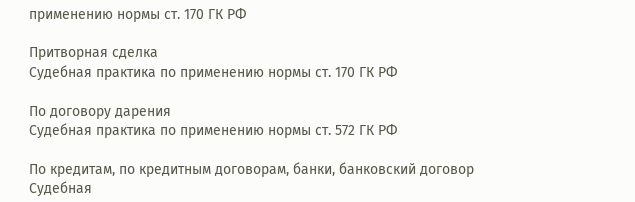применению нормы ст. 170 ГК РФ

Притворная сделка
Судебная практика по применению нормы ст. 170 ГК РФ

По договору дарения
Судебная практика по применению нормы ст. 572 ГК РФ

По кредитам, по кредитным договорам, банки, банковский договор
Судебная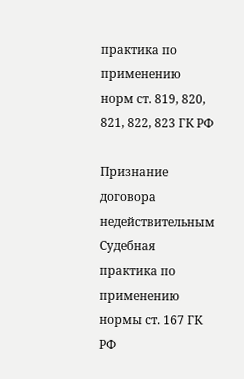практика по применению норм ст. 819, 820, 821, 822, 823 ГК РФ

Признание договора недействительным
Судебная практика по применению нормы ст. 167 ГК РФ